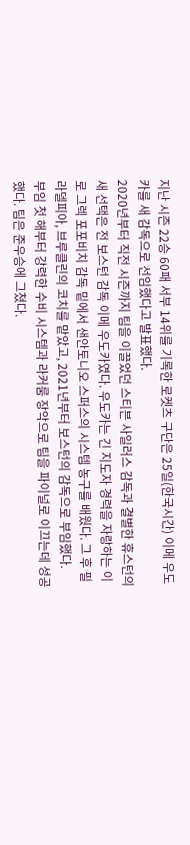지난 시즌 22승 60패 서부 14위를 기록한 로켓츠 구단은 25일(한국시간) 이메 우도카를 새 감독으로 선임했다고 발표했다.
2020년부터 직전 시즌까지 팀을 이끌었던 스티븐 사일러스 감독과 결별한 휴스턴의 새 선택은 전 보스턴 감독 이메 우도카였다. 우도카는 긴 지도자 경력을 자랑하는 이로 그렉 포포비치 감독 밑에서 샌안토니오 스퍼스의 시스템 농구를 배웠다. 그 후 필라델피아, 브루클린의 코치를 맡았고, 2021년부터 보스턴의 감독으로 부임했다.
부임 첫 해부터 강력한 수비 시스템과 라커룸 장악으로 팀을 파이널로 이끄는데 성공했다. 팀은 준우승에 그쳤다.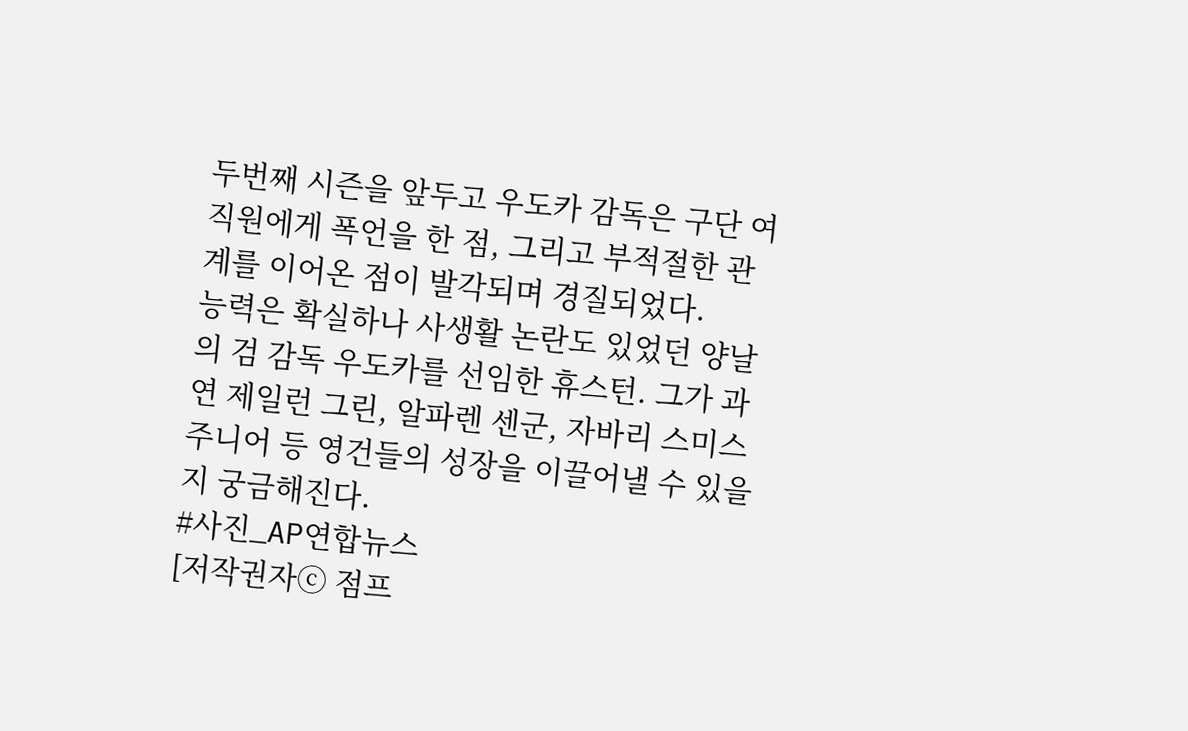두번째 시즌을 앞두고 우도카 감독은 구단 여직원에게 폭언을 한 점, 그리고 부적절한 관계를 이어온 점이 발각되며 경질되었다.
능력은 확실하나 사생활 논란도 있었던 양날의 검 감독 우도카를 선임한 휴스턴. 그가 과연 제일런 그린, 알파렌 센군, 자바리 스미스 주니어 등 영건들의 성장을 이끌어낼 수 있을지 궁금해진다.
#사진_AP연합뉴스
[저작권자ⓒ 점프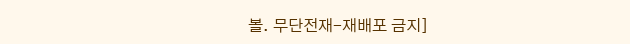볼. 무단전재-재배포 금지]